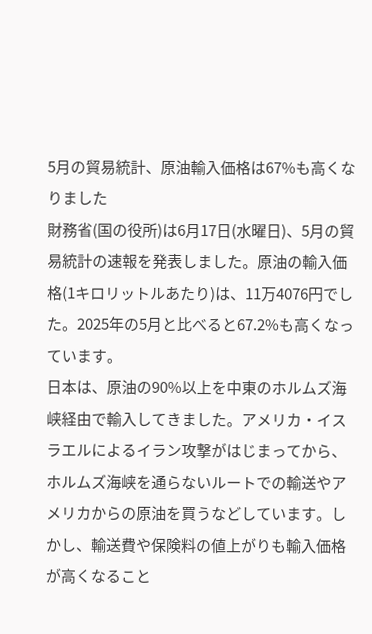5月の貿易統計、原油輸入価格は67%も高くなりました
財務省(国の役所)は6月17日(水曜日)、5月の貿易統計の速報を発表しました。原油の輸入価格(1キロリットルあたり)は、11万4076円でした。2025年の5月と比べると67.2%も高くなっています。
日本は、原油の90%以上を中東のホルムズ海峡経由で輸入してきました。アメリカ・イスラエルによるイラン攻撃がはじまってから、ホルムズ海峡を通らないルートでの輸送やアメリカからの原油を買うなどしています。しかし、輸送費や保険料の値上がりも輸入価格が高くなること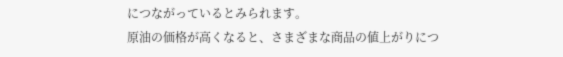につながっているとみられます。
原油の価格が高くなると、さまざまな商品の値上がりにつ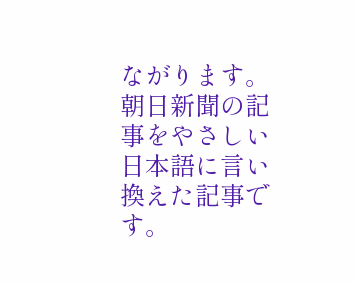ながります。
朝日新聞の記事をやさしい日本語に言い換えた記事です。